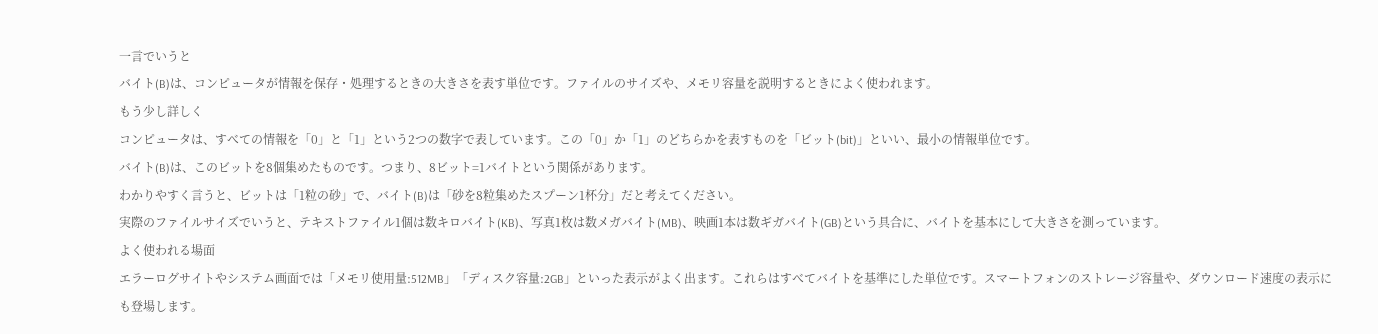一言でいうと
バイト(B)は、コンピュータが情報を保存・処理するときの大きさを表す単位です。ファイルのサイズや、メモリ容量を説明するときによく使われます。
もう少し詳しく
コンピュータは、すべての情報を「0」と「1」という2つの数字で表しています。この「0」か「1」のどちらかを表すものを「ビット(bit)」といい、最小の情報単位です。
バイト(B)は、このビットを8個集めたものです。つまり、8ビット=1バイトという関係があります。
わかりやすく言うと、ビットは「1粒の砂」で、バイト(B)は「砂を8粒集めたスプーン1杯分」だと考えてください。
実際のファイルサイズでいうと、テキストファイル1個は数キロバイト(KB)、写真1枚は数メガバイト(MB)、映画1本は数ギガバイト(GB)という具合に、バイトを基本にして大きさを測っています。
よく使われる場面
エラーログサイトやシステム画面では「メモリ使用量:512MB」「ディスク容量:2GB」といった表示がよく出ます。これらはすべてバイトを基準にした単位です。スマートフォンのストレージ容量や、ダウンロード速度の表示にも登場します。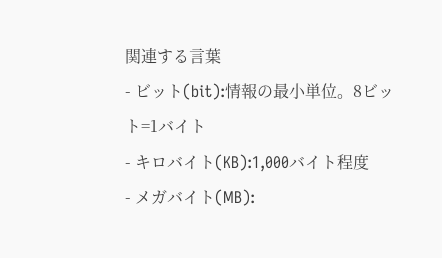関連する言葉
- ビット(bit):情報の最小単位。8ビット=1バイト
- キロバイト(KB):1,000バイト程度
- メガバイト(MB):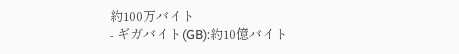約100万バイト
- ギガバイト(GB):約10億バイト